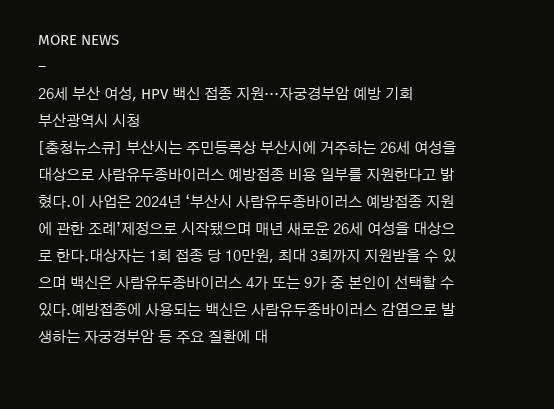MORE NEWS
-
26세 부산 여성, HPV 백신 접종 지원…자궁경부암 예방 기회
부산광역시 시청
[충청뉴스큐] 부산시는 주민등록상 부산시에 거주하는 26세 여성을 대상으로 사람유두종바이러스 예방접종 비용 일부를 지원한다고 밝혔다.이 사업은 2024년 ‘부산시 사람유두종바이러스 예방접종 지원에 관한 조례’제정으로 시작됐으며 매년 새로운 26세 여성을 대상으로 한다.대상자는 1회 접종 당 10만원, 최대 3회까지 지원받을 수 있으며 백신은 사람유두종바이러스 4가 또는 9가 중 본인이 선택할 수 있다.예방접종에 사용되는 백신은 사람유두종바이러스 감염으로 발생하는 자궁경부암 등 주요 질환에 대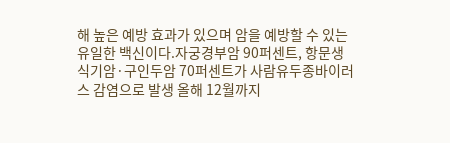해 높은 예방 효과가 있으며 암을 예방할 수 있는 유일한 백신이다.자궁경부암 90퍼센트, 항문생식기암·구인두암 70퍼센트가 사람유두종바이러스 감염으로 발생 올해 12월까지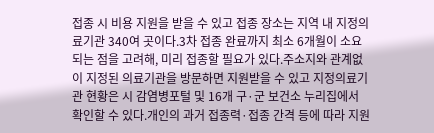접종 시 비용 지원을 받을 수 있고 접종 장소는 지역 내 지정의료기관 340여 곳이다.3차 접종 완료까지 최소 6개월이 소요되는 점을 고려해, 미리 접종할 필요가 있다.주소지와 관계없이 지정된 의료기관을 방문하면 지원받을 수 있고 지정의료기관 현황은 시 감염병포털 및 16개 구·군 보건소 누리집에서 확인할 수 있다.개인의 과거 접종력·접종 간격 등에 따라 지원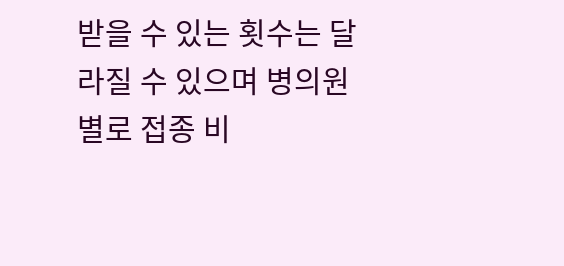받을 수 있는 횟수는 달라질 수 있으며 병의원별로 접종 비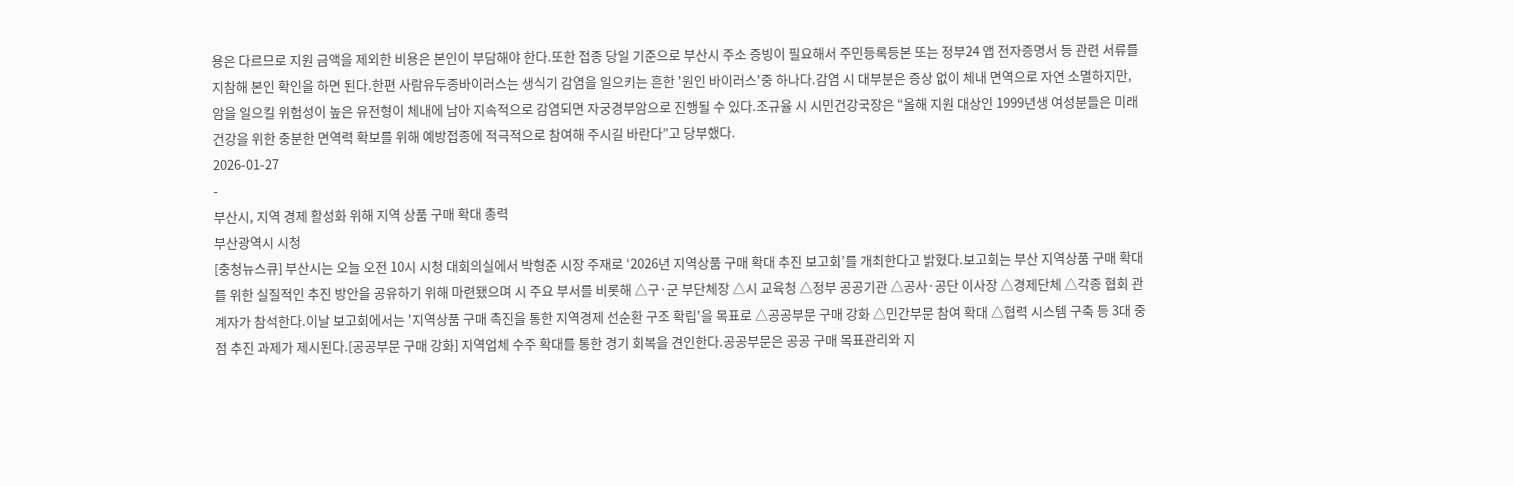용은 다르므로 지원 금액을 제외한 비용은 본인이 부담해야 한다.또한 접종 당일 기준으로 부산시 주소 증빙이 필요해서 주민등록등본 또는 정부24 앱 전자증명서 등 관련 서류를 지참해 본인 확인을 하면 된다.한편 사람유두종바이러스는 생식기 감염을 일으키는 흔한 '원인 바이러스'중 하나다.감염 시 대부분은 증상 없이 체내 면역으로 자연 소멸하지만, 암을 일으킬 위험성이 높은 유전형이 체내에 남아 지속적으로 감염되면 자궁경부암으로 진행될 수 있다.조규율 시 시민건강국장은 “올해 지원 대상인 1999년생 여성분들은 미래 건강을 위한 충분한 면역력 확보를 위해 예방접종에 적극적으로 참여해 주시길 바란다”고 당부했다.
2026-01-27
-
부산시, 지역 경제 활성화 위해 지역 상품 구매 확대 총력
부산광역시 시청
[충청뉴스큐] 부산시는 오늘 오전 10시 시청 대회의실에서 박형준 시장 주재로 ‘2026년 지역상품 구매 확대 추진 보고회’를 개최한다고 밝혔다.보고회는 부산 지역상품 구매 확대를 위한 실질적인 추진 방안을 공유하기 위해 마련됐으며 시 주요 부서를 비롯해 △구·군 부단체장 △시 교육청 △정부 공공기관 △공사·공단 이사장 △경제단체 △각종 협회 관계자가 참석한다.이날 보고회에서는 '지역상품 구매 촉진을 통한 지역경제 선순환 구조 확립'을 목표로 △공공부문 구매 강화 △민간부문 참여 확대 △협력 시스템 구축 등 3대 중점 추진 과제가 제시된다.[공공부문 구매 강화] 지역업체 수주 확대를 통한 경기 회복을 견인한다.공공부문은 공공 구매 목표관리와 지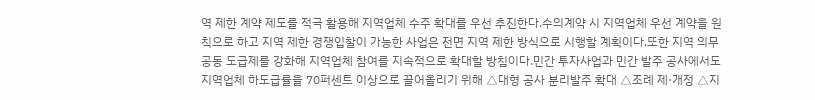역 제한 계약 제도를 적극 활용해 지역업체 수주 확대를 우선 추진한다.수의계약 시 지역업체 우선 계약을 원칙으로 하고 지역 제한 경쟁입찰이 가능한 사업은 전면 지역 제한 방식으로 시행할 계획이다.또한 지역 의무 공동 도급제를 강화해 지역업체 참여를 지속적으로 확대할 방침이다.민간 투자사업과 민간 발주 공사에서도 지역업체 하도급률을 70퍼센트 이상으로 끌어올리기 위해 △대형 공사 분리발주 확대 △조례 제·개정 △지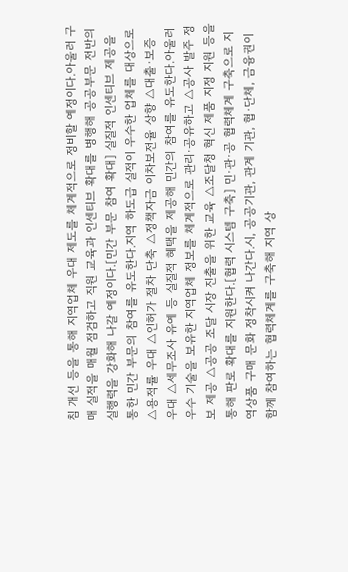침 개선 등을 통해 지역업체 우대 제도를 체계적으로 정비할 예정이다.아울러 구매 실적을 매월 점검하고 직원 교육과 인센티브 확대를 병행해 공공부문 전반의 실행력을 강화해 나갈 예정이다.[민간 부문 참여 확대] 실질적 인센티브 제공을 통한 민간 부문의 참여를 유도한다.지역 하도급 실적이 우수한 업체를 대상으로 △용적률 우대 △인허가 절차 단축 △정책자금 이차보전율 상향 △대출·보증 우대 △세무조사 유예 등 실질적 혜택을 제공해 민간의 참여를 유도한다.아울러 우수 기술을 보유한 지역업체 정보를 체계적으로 관리·공유하고 △공사 발주 정보 제공 △공공 조달 시장 진출을 위한 교육 △조달청 혁신 제품 지정 지원 등을 통해 판로 확대를 지원한다.[협력 시스템 구축] 민·관·공 협력체계 구축으로 지역상품 구매 문화 정착시켜 나간다.시, 공공기관, 관계 기관, 협·단체, 금융권이 함께 참여하는 협력체계를 구축해 지역 상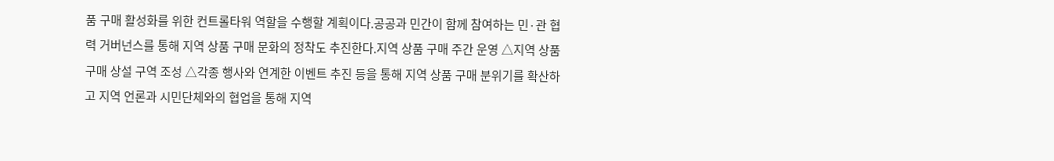품 구매 활성화를 위한 컨트롤타워 역할을 수행할 계획이다.공공과 민간이 함께 참여하는 민·관 협력 거버넌스를 통해 지역 상품 구매 문화의 정착도 추진한다.지역 상품 구매 주간 운영 △지역 상품 구매 상설 구역 조성 △각종 행사와 연계한 이벤트 추진 등을 통해 지역 상품 구매 분위기를 확산하고 지역 언론과 시민단체와의 협업을 통해 지역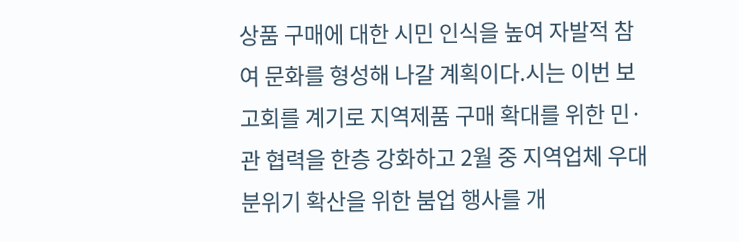상품 구매에 대한 시민 인식을 높여 자발적 참여 문화를 형성해 나갈 계획이다.시는 이번 보고회를 계기로 지역제품 구매 확대를 위한 민·관 협력을 한층 강화하고 2월 중 지역업체 우대 분위기 확산을 위한 붐업 행사를 개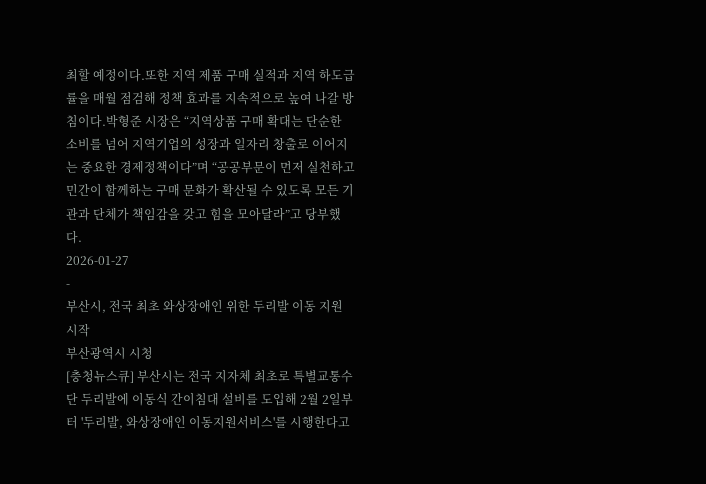최할 예정이다.또한 지역 제품 구매 실적과 지역 하도급률을 매월 점검해 정책 효과를 지속적으로 높여 나갈 방침이다.박형준 시장은 “지역상품 구매 확대는 단순한 소비를 넘어 지역기업의 성장과 일자리 창출로 이어지는 중요한 경제정책이다”며 “공공부문이 먼저 실천하고 민간이 함께하는 구매 문화가 확산될 수 있도록 모든 기관과 단체가 책임감을 갖고 힘을 모아달라”고 당부했다.
2026-01-27
-
부산시, 전국 최초 와상장애인 위한 두리발 이동 지원 시작
부산광역시 시청
[충청뉴스큐] 부산시는 전국 지자체 최초로 특별교통수단 두리발에 이동식 간이침대 설비를 도입해 2월 2일부터 '두리발, 와상장애인 이동지원서비스'를 시행한다고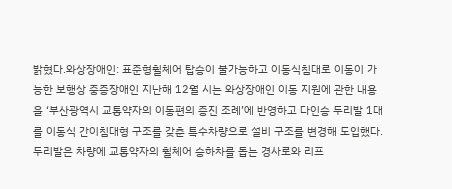밝혔다.와상장애인: 표준형휠체어 탑승이 불가능하고 이동식침대로 이동이 가능한 보행상 중증장애인 지난해 12월 시는 와상장애인 이동 지원에 관한 내용을 ‘부산광역시 교통약자의 이동편의 증진 조례’에 반영하고 다인승 두리발 1대를 이동식 간이침대형 구조를 갖춘 특수차량으로 설비 구조를 변경해 도입했다.두리발은 차량에 교통약자의 휠체어 승하차를 돕는 경사로와 리프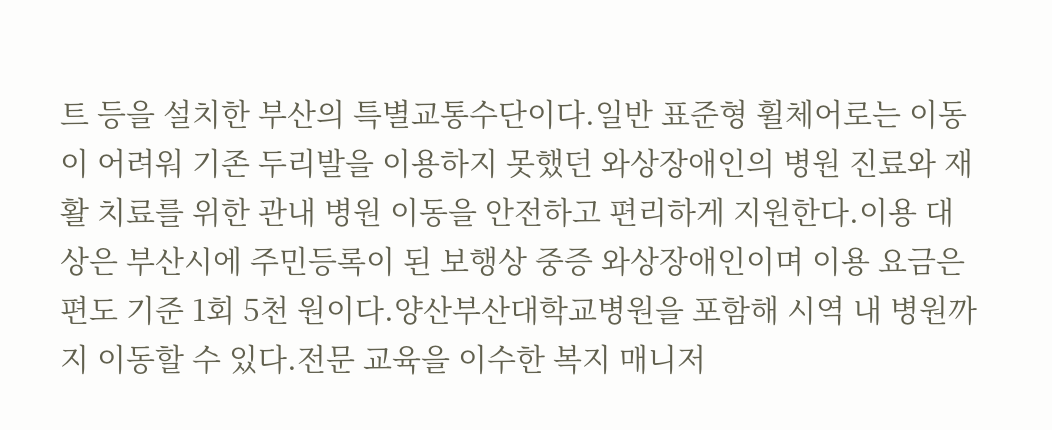트 등을 설치한 부산의 특별교통수단이다.일반 표준형 휠체어로는 이동이 어려워 기존 두리발을 이용하지 못했던 와상장애인의 병원 진료와 재활 치료를 위한 관내 병원 이동을 안전하고 편리하게 지원한다.이용 대상은 부산시에 주민등록이 된 보행상 중증 와상장애인이며 이용 요금은 편도 기준 1회 5천 원이다.양산부산대학교병원을 포함해 시역 내 병원까지 이동할 수 있다.전문 교육을 이수한 복지 매니저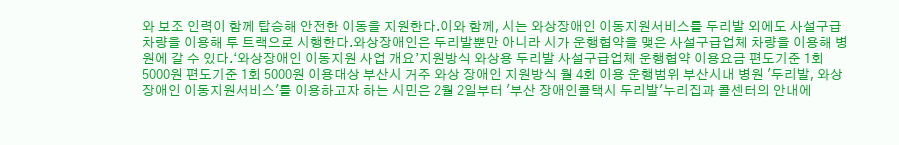와 보조 인력이 함께 탑승해 안전한 이동을 지원한다.이와 함께, 시는 와상장애인 이동지원서비스를 두리발 외에도 사설구급차량을 이용해 투 트랙으로 시행한다.와상장애인은 두리발뿐만 아니라 시가 운행협약을 맺은 사설구급업체 차량을 이용해 병원에 갈 수 있다.‘와상장애인 이동지원 사업 개요’지원방식 와상용 두리발 사설구급업체 운행협약 이용요금 편도기준 1회 5000원 편도기준 1회 5000원 이용대상 부산시 거주 와상 장애인 지원방식 월 4회 이용 운행범위 부산시내 병원 '두리발, 와상장애인 이동지원서비스'를 이용하고자 하는 시민은 2월 2일부터 '부산 장애인콜택시 두리발'누리집과 콜센터의 안내에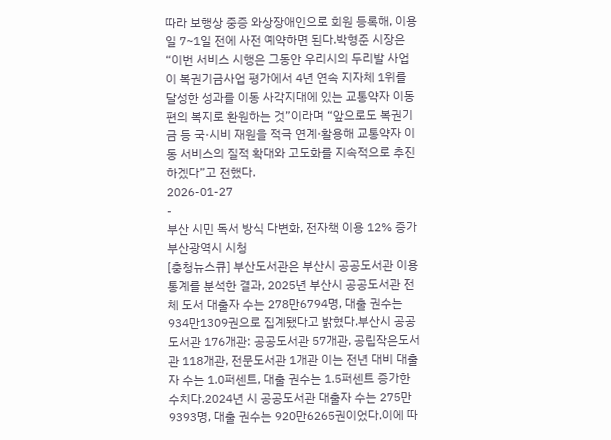따라 보행상 중증 와상장애인으로 회원 등록해, 이용일 7~1일 전에 사전 예약하면 된다.박형준 시장은 “이번 서비스 시행은 그동안 우리시의 두리발 사업이 복권기금사업 평가에서 4년 연속 지자체 1위를 달성한 성과를 이동 사각지대에 있는 교통약자 이동편의 복지로 환원하는 것”이라며 “앞으로도 복권기금 등 국·시비 재원을 적극 연계·활용해 교통약자 이동 서비스의 질적 확대와 고도화를 지속적으로 추진하겠다”고 전했다.
2026-01-27
-
부산 시민 독서 방식 다변화, 전자책 이용 12% 증가
부산광역시 시청
[충청뉴스큐] 부산도서관은 부산시 공공도서관 이용 통계를 분석한 결과, 2025년 부산시 공공도서관 전체 도서 대출자 수는 278만6794명, 대출 권수는 934만1309권으로 집계됐다고 밝혔다.부산시 공공도서관 176개관: 공공도서관 57개관, 공립작은도서관 118개관, 전문도서관 1개관 이는 전년 대비 대출자 수는 1.0퍼센트, 대출 권수는 1.5퍼센트 증가한 수치다.2024년 시 공공도서관 대출자 수는 275만9393명, 대출 권수는 920만6265권이었다.이에 따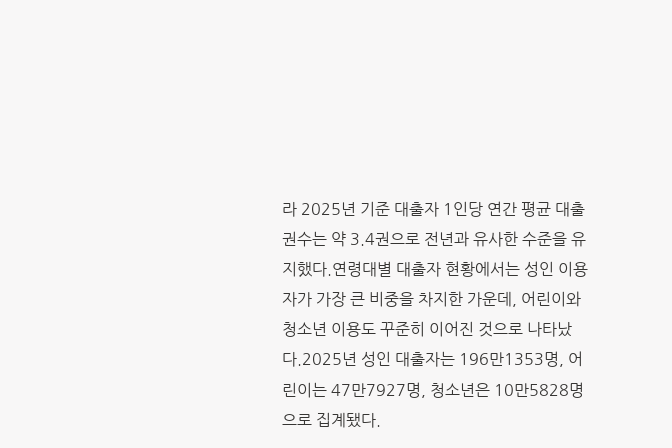라 2025년 기준 대출자 1인당 연간 평균 대출 권수는 약 3.4권으로 전년과 유사한 수준을 유지했다.연령대별 대출자 현황에서는 성인 이용자가 가장 큰 비중을 차지한 가운데, 어린이와 청소년 이용도 꾸준히 이어진 것으로 나타났다.2025년 성인 대출자는 196만1353명, 어린이는 47만7927명, 청소년은 10만5828명으로 집계됐다.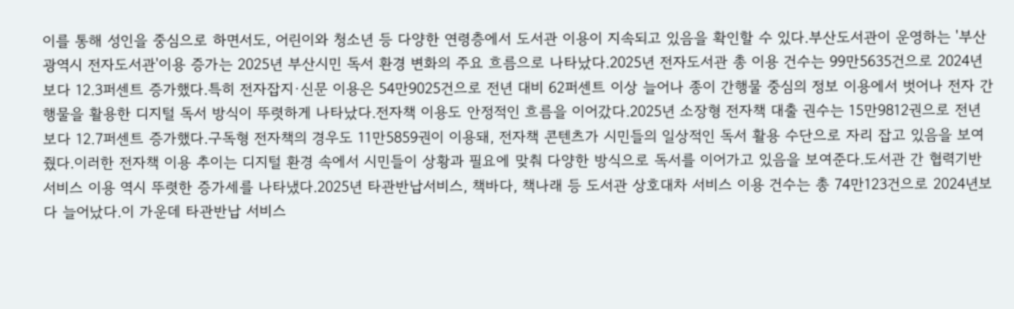이를 통해 성인을 중심으로 하면서도, 어린이와 청소년 등 다양한 연령층에서 도서관 이용이 지속되고 있음을 확인할 수 있다.부산도서관이 운영하는 '부산광역시 전자도서관'이용 증가는 2025년 부산시민 독서 환경 변화의 주요 흐름으로 나타났다.2025년 전자도서관 총 이용 건수는 99만5635건으로 2024년보다 12.3퍼센트 증가했다.특히 전자잡지·신문 이용은 54만9025건으로 전년 대비 62퍼센트 이상 늘어나 종이 간행물 중심의 정보 이용에서 벗어나 전자 간행물을 활용한 디지털 독서 방식이 뚜렷하게 나타났다.전자책 이용도 안정적인 흐름을 이어갔다.2025년 소장형 전자책 대출 권수는 15만9812권으로 전년보다 12.7퍼센트 증가했다.구독형 전자책의 경우도 11만5859권이 이용돼, 전자책 콘텐츠가 시민들의 일상적인 독서 활용 수단으로 자리 잡고 있음을 보여줬다.이러한 전자책 이용 추이는 디지털 환경 속에서 시민들이 상황과 필요에 맞춰 다양한 방식으로 독서를 이어가고 있음을 보여준다.도서관 간 협력기반 서비스 이용 역시 뚜렷한 증가세를 나타냈다.2025년 타관반납서비스, 책바다, 책나래 등 도서관 상호대차 서비스 이용 건수는 총 74만123건으로 2024년보다 늘어났다.이 가운데 타관반납 서비스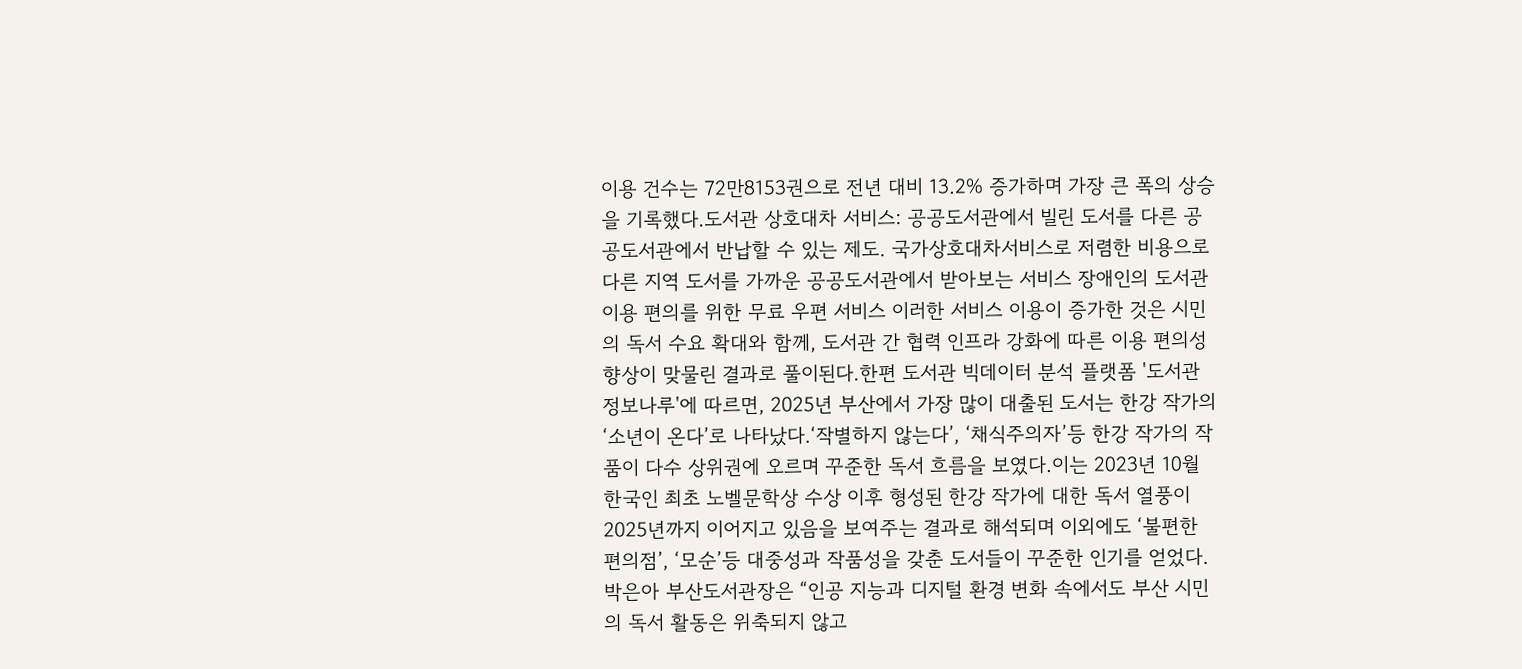이용 건수는 72만8153권으로 전년 대비 13.2% 증가하며 가장 큰 폭의 상승을 기록했다.도서관 상호대차 서비스: 공공도서관에서 빌린 도서를 다른 공공도서관에서 반납할 수 있는 제도. 국가상호대차서비스로 저렴한 비용으로 다른 지역 도서를 가까운 공공도서관에서 받아보는 서비스 장애인의 도서관 이용 편의를 위한 무료 우편 서비스 이러한 서비스 이용이 증가한 것은 시민의 독서 수요 확대와 함께, 도서관 간 협력 인프라 강화에 따른 이용 편의성 향상이 맞물린 결과로 풀이된다.한편 도서관 빅데이터 분석 플랫폼 '도서관 정보나루'에 따르면, 2025년 부산에서 가장 많이 대출된 도서는 한강 작가의 ‘소년이 온다’로 나타났다.‘작별하지 않는다’, ‘채식주의자’등 한강 작가의 작품이 다수 상위권에 오르며 꾸준한 독서 흐름을 보였다.이는 2023년 10월 한국인 최초 노벨문학상 수상 이후 형성된 한강 작가에 대한 독서 열풍이 2025년까지 이어지고 있음을 보여주는 결과로 해석되며 이외에도 ‘불편한 편의점’, ‘모순’등 대중성과 작품성을 갖춘 도서들이 꾸준한 인기를 얻었다.박은아 부산도서관장은 “인공 지능과 디지털 환경 변화 속에서도 부산 시민의 독서 활동은 위축되지 않고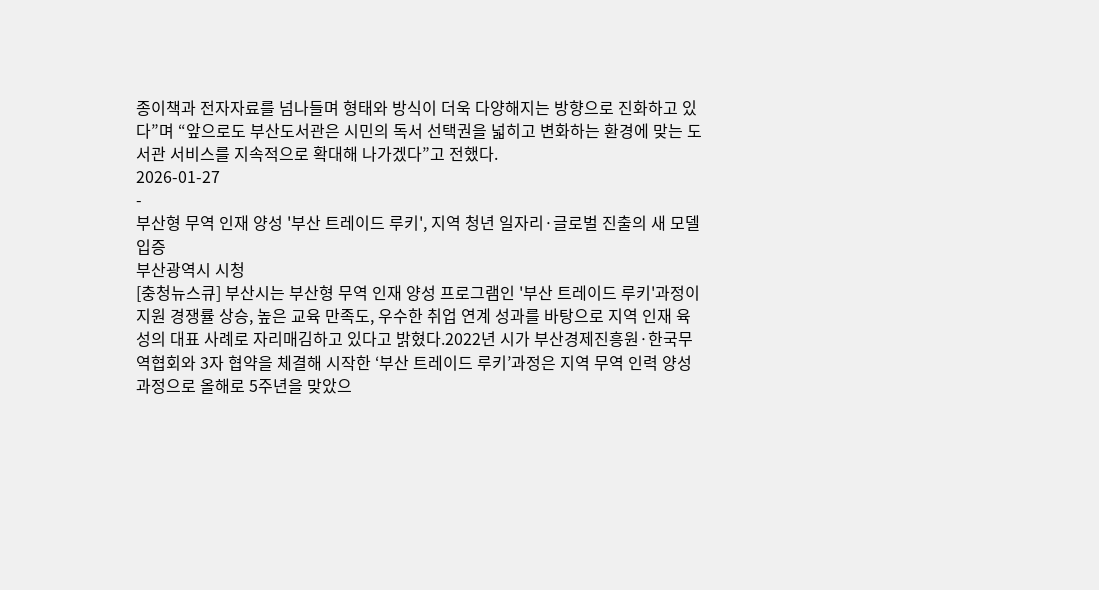종이책과 전자자료를 넘나들며 형태와 방식이 더욱 다양해지는 방향으로 진화하고 있다”며 “앞으로도 부산도서관은 시민의 독서 선택권을 넓히고 변화하는 환경에 맞는 도서관 서비스를 지속적으로 확대해 나가겠다”고 전했다.
2026-01-27
-
부산형 무역 인재 양성 '부산 트레이드 루키', 지역 청년 일자리·글로벌 진출의 새 모델 입증
부산광역시 시청
[충청뉴스큐] 부산시는 부산형 무역 인재 양성 프로그램인 '부산 트레이드 루키'과정이 지원 경쟁률 상승, 높은 교육 만족도, 우수한 취업 연계 성과를 바탕으로 지역 인재 육성의 대표 사례로 자리매김하고 있다고 밝혔다.2022년 시가 부산경제진흥원·한국무역협회와 3자 협약을 체결해 시작한 ‘부산 트레이드 루키’과정은 지역 무역 인력 양성 과정으로 올해로 5주년을 맞았으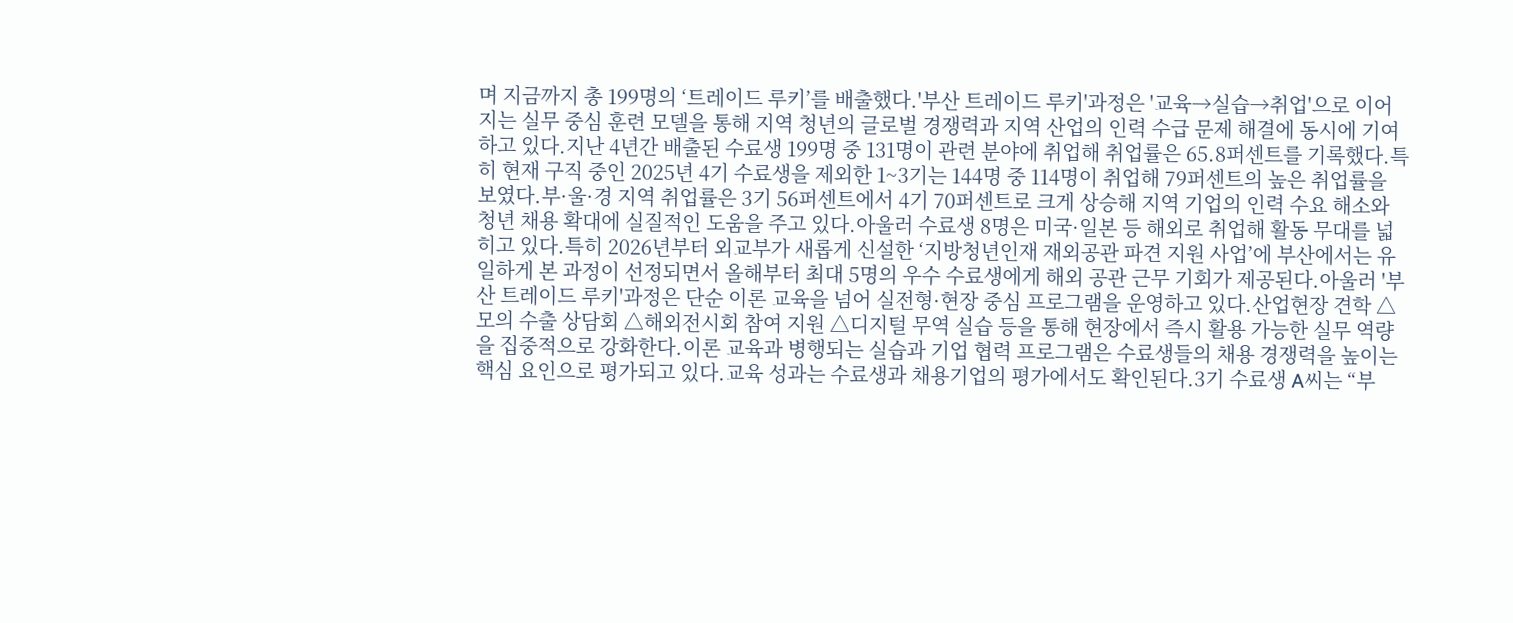며 지금까지 총 199명의 ‘트레이드 루키’를 배출했다.'부산 트레이드 루키'과정은 '교육→실습→취업'으로 이어지는 실무 중심 훈련 모델을 통해 지역 청년의 글로벌 경쟁력과 지역 산업의 인력 수급 문제 해결에 동시에 기여하고 있다.지난 4년간 배출된 수료생 199명 중 131명이 관련 분야에 취업해 취업률은 65.8퍼센트를 기록했다.특히 현재 구직 중인 2025년 4기 수료생을 제외한 1~3기는 144명 중 114명이 취업해 79퍼센트의 높은 취업률을 보였다.부·울·경 지역 취업률은 3기 56퍼센트에서 4기 70퍼센트로 크게 상승해 지역 기업의 인력 수요 해소와 청년 채용 확대에 실질적인 도움을 주고 있다.아울러 수료생 8명은 미국·일본 등 해외로 취업해 활동 무대를 넓히고 있다.특히 2026년부터 외교부가 새롭게 신설한 ‘지방청년인재 재외공관 파견 지원 사업’에 부산에서는 유일하게 본 과정이 선정되면서 올해부터 최대 5명의 우수 수료생에게 해외 공관 근무 기회가 제공된다.아울러 '부산 트레이드 루키'과정은 단순 이론 교육을 넘어 실전형·현장 중심 프로그램을 운영하고 있다.산업현장 견학 △모의 수출 상담회 △해외전시회 참여 지원 △디지털 무역 실습 등을 통해 현장에서 즉시 활용 가능한 실무 역량을 집중적으로 강화한다.이론 교육과 병행되는 실습과 기업 협력 프로그램은 수료생들의 채용 경쟁력을 높이는 핵심 요인으로 평가되고 있다.교육 성과는 수료생과 채용기업의 평가에서도 확인된다.3기 수료생 A씨는 “부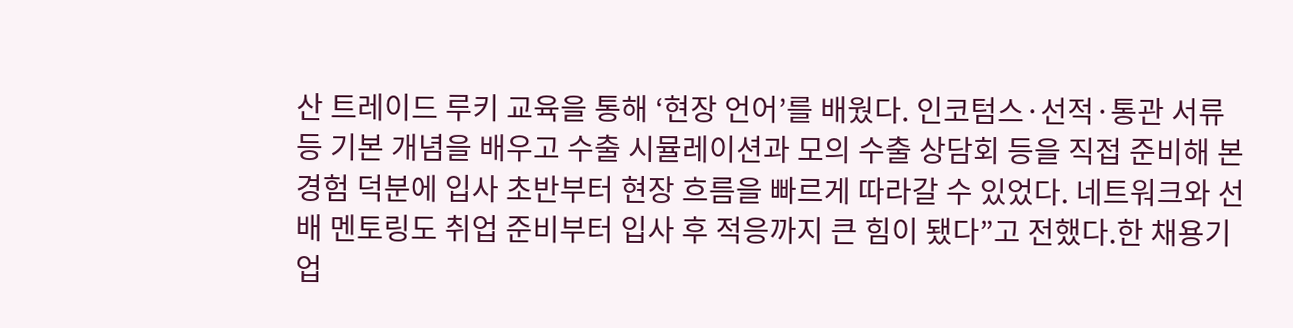산 트레이드 루키 교육을 통해 ‘현장 언어’를 배웠다. 인코텀스·선적·통관 서류 등 기본 개념을 배우고 수출 시뮬레이션과 모의 수출 상담회 등을 직접 준비해 본 경험 덕분에 입사 초반부터 현장 흐름을 빠르게 따라갈 수 있었다. 네트워크와 선배 멘토링도 취업 준비부터 입사 후 적응까지 큰 힘이 됐다”고 전했다.한 채용기업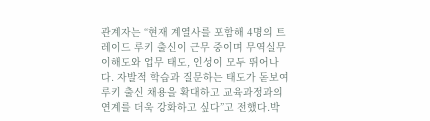관계자는 “현재 계열사를 포함해 4명의 트레이드 루키 출신이 근무 중이며 무역실무 이해도와 업무 태도, 인성이 모두 뛰어나다. 자발적 학습과 질문하는 태도가 돋보여 루키 출신 채용을 확대하고 교육과정과의 연계를 더욱 강화하고 싶다”고 전했다.박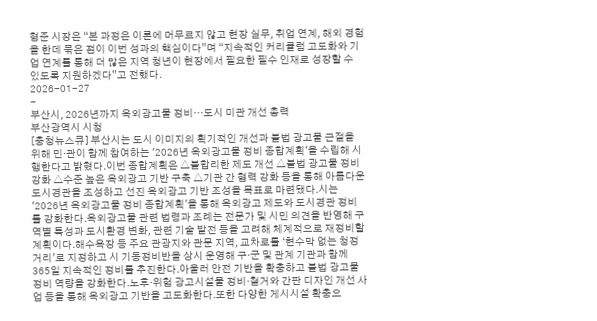형준 시장은 “본 과정은 이론에 머무르지 않고 현장 실무, 취업 연계, 해외 경험을 한데 묶은 점이 이번 성과의 핵심이다”며 “지속적인 커리큘럼 고도화와 기업 연계를 통해 더 많은 지역 청년이 현장에서 필요한 필수 인재로 성장할 수 있도록 지원하겠다”고 전했다.
2026-01-27
-
부산시, 2026년까지 옥외광고물 정비…도시 미관 개선 총력
부산광역시 시청
[충청뉴스큐] 부산시는 도시 이미지의 획기적인 개선과 불법 광고물 근절을 위해 민·관이 함께 참여하는 '2026년 옥외광고물 정비 종합계획'을 수립해 시행한다고 밝혔다.이번 종합계획은 △불합리한 제도 개선 △불법 광고물 정비 강화 △수준 높은 옥외광고 기반 구축 △기관 간 협력 강화 등을 통해 아름다운 도시경관을 조성하고 선진 옥외광고 기반 조성을 목표로 마련됐다.시는 '2026년 옥외광고물 정비 종합계획'을 통해 옥외광고 제도와 도시경관 정비를 강화한다.옥외광고물 관련 법령과 조례는 전문가 및 시민 의견을 반영해 구역별 특성과 도시환경 변화, 관련 기술 발전 등을 고려해 체계적으로 재정비할 계획이다.해수욕장 등 주요 관광지와 관문 지역, 교차로를 ‘현수막 없는 청정거리’로 지정하고 시 기동정비반을 상시 운영해 구·군 및 관계 기관과 함께 365일 지속적인 정비를 추진한다.아울러 안전 기반을 확충하고 불법 광고물 정비 역량을 강화한다.노후·위험 광고시설물 정비·철거와 간판 디자인 개선 사업 등을 통해 옥외광고 기반을 고도화한다.또한 다양한 게시시설 확충으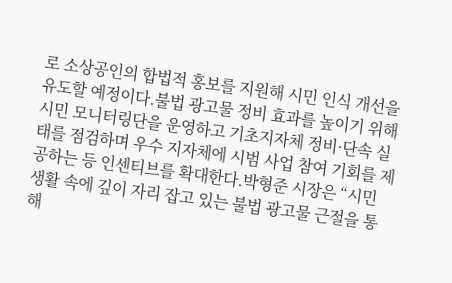로 소상공인의 합법적 홍보를 지원해 시민 인식 개선을 유도할 예정이다.불법 광고물 정비 효과를 높이기 위해 시민 모니터링단을 운영하고 기초지자체 정비·단속 실태를 점검하며 우수 지자체에 시범 사업 참여 기회를 제공하는 등 인센티브를 확대한다.박형준 시장은 “시민 생활 속에 깊이 자리 잡고 있는 불법 광고물 근절을 통해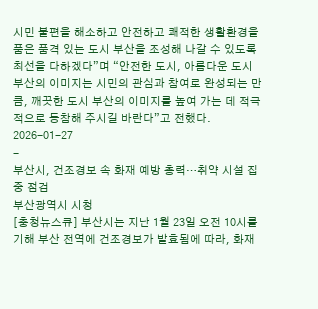시민 불편을 해소하고 안전하고 쾌적한 생활환경을 품은 품격 있는 도시 부산을 조성해 나갈 수 있도록 최선을 다하겠다”며 “안전한 도시, 아름다운 도시 부산의 이미지는 시민의 관심과 참여로 완성되는 만큼, 깨끗한 도시 부산의 이미지를 높여 가는 데 적극적으로 동참해 주시길 바란다”고 전했다.
2026-01-27
-
부산시, 건조경보 속 화재 예방 총력…취약 시설 집중 점검
부산광역시 시청
[충청뉴스큐] 부산시는 지난 1월 23일 오전 10시를 기해 부산 전역에 건조경보가 발효됨에 따라, 화재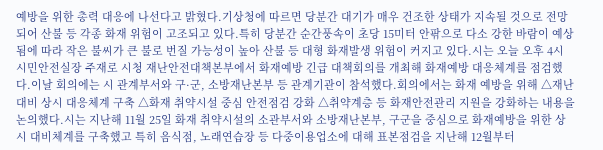예방을 위한 총력 대응에 나선다고 밝혔다.기상청에 따르면 당분간 대기가 매우 건조한 상태가 지속될 것으로 전망되어 산불 등 각종 화재 위험이 고조되고 있다.특히 당분간 순간풍속이 초당 15미터 안팎으로 다소 강한 바람이 예상됨에 따라 작은 불씨가 큰 불로 번질 가능성이 높아 산불 등 대형 화재발생 위험이 커지고 있다.시는 오늘 오후 4시 시민안전실장 주재로 시청 재난안전대책본부에서 화재예방 긴급 대책회의를 개최해 화재예방 대응체계를 점검했다.이날 회의에는 시 관계부서와 구·군, 소방재난본부 등 관계기관이 참석했다.회의에서는 화재 예방을 위해 △재난대비 상시 대응체계 구축 △화재 취약시설 중심 안전점검 강화 △취약계층 등 화재안전관리 지원을 강화하는 내용을 논의했다.시는 지난해 11월 25일 화재 취약시설의 소관부서와 소방재난본부, 구군을 중심으로 화재예방을 위한 상시 대비체계를 구축했고 특히 음식점, 노래연습장 등 다중이용업소에 대해 표본점검을 지난해 12월부터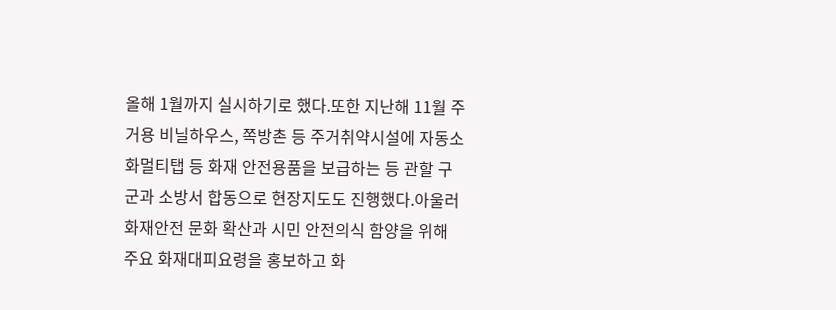올해 1월까지 실시하기로 했다.또한 지난해 11월 주거용 비닐하우스, 쪽방촌 등 주거취약시설에 자동소화멀티탭 등 화재 안전용품을 보급하는 등 관할 구군과 소방서 합동으로 현장지도도 진행했다.아울러 화재안전 문화 확산과 시민 안전의식 함양을 위해 주요 화재대피요령을 홍보하고 화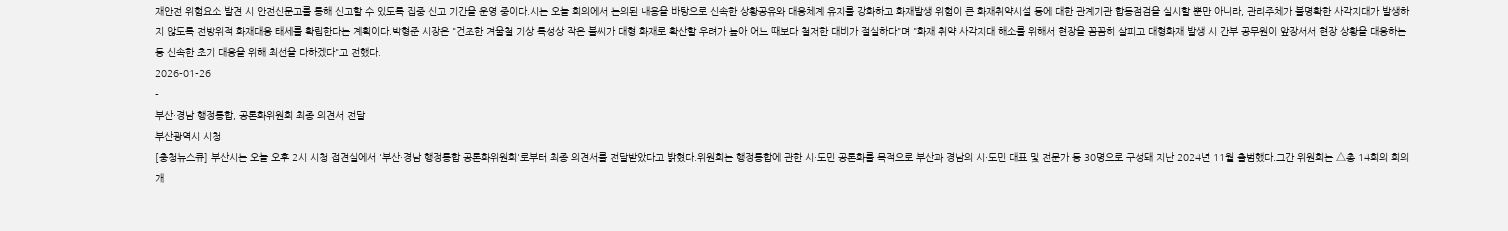재안전 위험요소 발견 시 안전신문고를 통해 신고할 수 있도록 집중 신고 기간을 운영 중이다.시는 오늘 회의에서 논의된 내용을 바탕으로 신속한 상황공유와 대응체계 유지를 강화하고 화재발생 위험이 큰 화재취약시설 등에 대한 관계기관 합동점검을 실시할 뿐만 아니라, 관리주체가 불명확한 사각지대가 발생하지 않도록 전방위적 화재대응 태세를 확립한다는 계획이다.박형준 시장은 "건조한 겨울철 기상 특성상 작은 불씨가 대형 화재로 확산할 우려가 높아 어느 때보다 철저한 대비가 절실하다"며 "화재 취약 사각지대 해소를 위해서 현장을 꼼꼼히 살피고 대형화재 발생 시 간부 공무원이 앞장서서 현장 상황을 대응하는 등 신속한 초기 대응을 위해 최선을 다하겠다"고 전했다.
2026-01-26
-
부산·경남 행정통합, 공론화위원회 최종 의견서 전달
부산광역시 시청
[충청뉴스큐] 부산시는 오늘 오후 2시 시청 접견실에서 '부산·경남 행정통합 공론화위원회'로부터 최종 의견서를 전달받았다고 밝혔다.위원회는 행정통합에 관한 시·도민 공론화를 목적으로 부산과 경남의 시·도민 대표 및 전문가 등 30명으로 구성돼 지난 2024년 11월 출범했다.그간 위원회는 △총 14회의 회의 개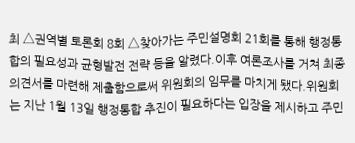최 △권역별 토론회 8회 △찾아가는 주민설명회 21회를 통해 행정통합의 필요성과 균형발전 전략 등을 알렸다.이후 여론조사를 거쳐 최종 의견서를 마련해 제출함으로써 위원회의 임무를 마치게 됐다.위원회는 지난 1월 13일 행정통합 추진이 필요하다는 입장을 제시하고 주민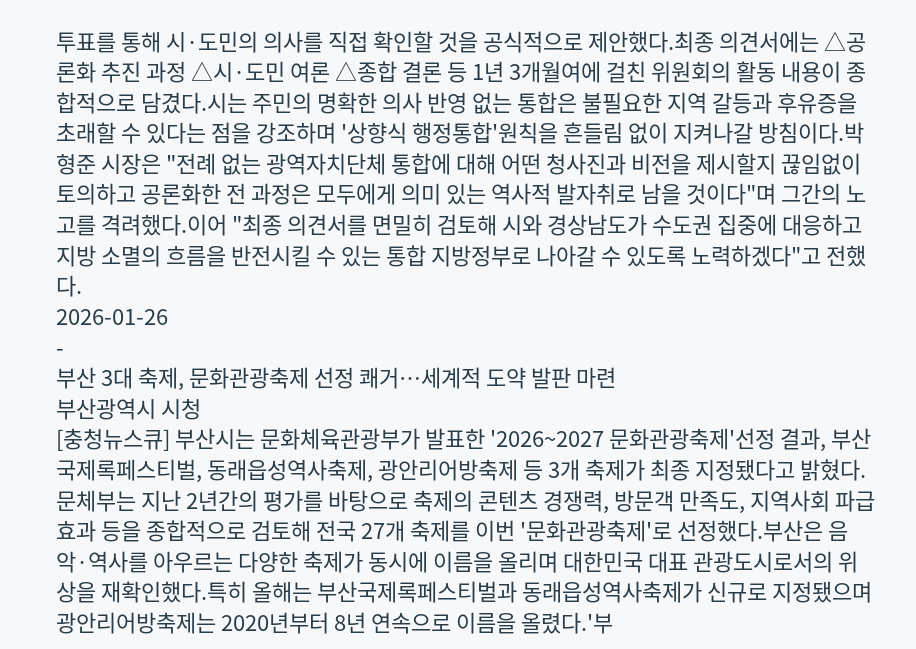투표를 통해 시·도민의 의사를 직접 확인할 것을 공식적으로 제안했다.최종 의견서에는 △공론화 추진 과정 △시·도민 여론 △종합 결론 등 1년 3개월여에 걸친 위원회의 활동 내용이 종합적으로 담겼다.시는 주민의 명확한 의사 반영 없는 통합은 불필요한 지역 갈등과 후유증을 초래할 수 있다는 점을 강조하며 '상향식 행정통합'원칙을 흔들림 없이 지켜나갈 방침이다.박형준 시장은 "전례 없는 광역자치단체 통합에 대해 어떤 청사진과 비전을 제시할지 끊임없이 토의하고 공론화한 전 과정은 모두에게 의미 있는 역사적 발자취로 남을 것이다"며 그간의 노고를 격려했다.이어 "최종 의견서를 면밀히 검토해 시와 경상남도가 수도권 집중에 대응하고 지방 소멸의 흐름을 반전시킬 수 있는 통합 지방정부로 나아갈 수 있도록 노력하겠다"고 전했다.
2026-01-26
-
부산 3대 축제, 문화관광축제 선정 쾌거…세계적 도약 발판 마련
부산광역시 시청
[충청뉴스큐] 부산시는 문화체육관광부가 발표한 '2026~2027 문화관광축제'선정 결과, 부산국제록페스티벌, 동래읍성역사축제, 광안리어방축제 등 3개 축제가 최종 지정됐다고 밝혔다.문체부는 지난 2년간의 평가를 바탕으로 축제의 콘텐츠 경쟁력, 방문객 만족도, 지역사회 파급효과 등을 종합적으로 검토해 전국 27개 축제를 이번 '문화관광축제'로 선정했다.부산은 음악·역사를 아우르는 다양한 축제가 동시에 이름을 올리며 대한민국 대표 관광도시로서의 위상을 재확인했다.특히 올해는 부산국제록페스티벌과 동래읍성역사축제가 신규로 지정됐으며 광안리어방축제는 2020년부터 8년 연속으로 이름을 올렸다.'부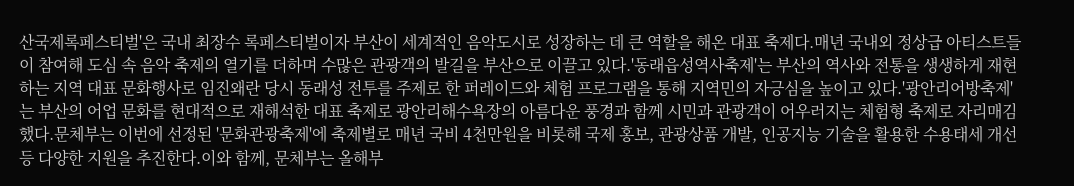산국제록페스티벌'은 국내 최장수 록페스티벌이자 부산이 세계적인 음악도시로 성장하는 데 큰 역할을 해온 대표 축제다.매년 국내외 정상급 아티스트들이 참여해 도심 속 음악 축제의 열기를 더하며 수많은 관광객의 발길을 부산으로 이끌고 있다.'동래읍성역사축제'는 부산의 역사와 전통을 생생하게 재현하는 지역 대표 문화행사로 임진왜란 당시 동래성 전투를 주제로 한 퍼레이드와 체험 프로그램을 통해 지역민의 자긍심을 높이고 있다.'광안리어방축제'는 부산의 어업 문화를 현대적으로 재해석한 대표 축제로 광안리해수욕장의 아름다운 풍경과 함께 시민과 관광객이 어우러지는 체험형 축제로 자리매김했다.문체부는 이번에 선정된 '문화관광축제'에 축제별로 매년 국비 4천만원을 비롯해 국제 홍보, 관광상품 개발, 인공지능 기술을 활용한 수용태세 개선 등 다양한 지원을 추진한다.이와 함께, 문체부는 올해부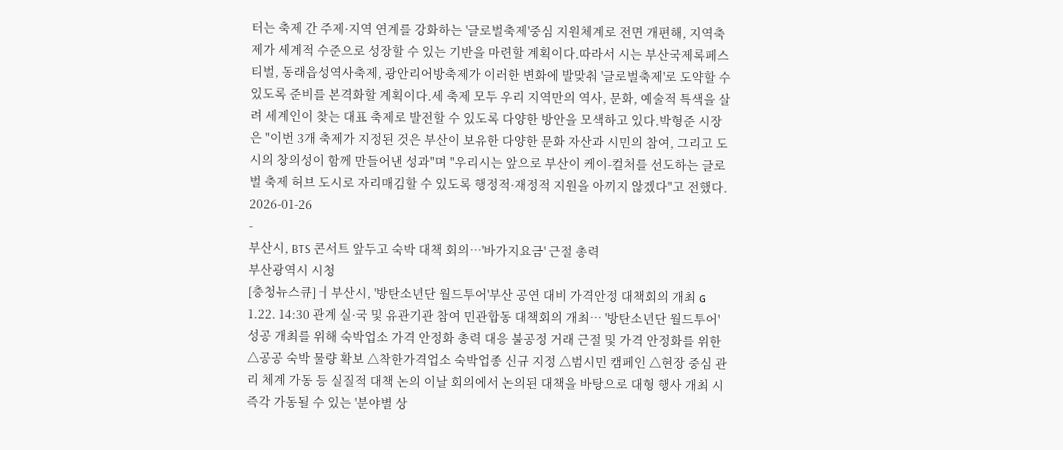터는 축제 간 주제·지역 연계를 강화하는 '글로벌축제'중심 지원체계로 전면 개편해, 지역축제가 세계적 수준으로 성장할 수 있는 기반을 마련할 계획이다.따라서 시는 부산국제록페스티벌, 동래읍성역사축제, 광안리어방축제가 이러한 변화에 발맞춰 '글로벌축제'로 도약할 수 있도록 준비를 본격화할 계획이다.세 축제 모두 우리 지역만의 역사, 문화, 예술적 특색을 살려 세계인이 찾는 대표 축제로 발전할 수 있도록 다양한 방안을 모색하고 있다.박형준 시장은 "이번 3개 축제가 지정된 것은 부산이 보유한 다양한 문화 자산과 시민의 참여, 그리고 도시의 창의성이 함께 만들어낸 성과"며 "우리시는 앞으로 부산이 케이-컬처를 선도하는 글로벌 축제 허브 도시로 자리매김할 수 있도록 행정적·재정적 지원을 아끼지 않겠다"고 전했다.
2026-01-26
-
부산시, BTS 콘서트 앞두고 숙박 대책 회의…'바가지요금' 근절 총력
부산광역시 시청
[충청뉴스큐] ╢부산시, '방탄소년단 월드투어'부산 공연 대비 가격안정 대책회의 개최 ɢ 1.22. 14:30 관계 실·국 및 유관기관 참여 민관합동 대책회의 개최… '방탄소년단 월드투어'성공 개최를 위해 숙박업소 가격 안정화 총력 대응 불공정 거래 근절 및 가격 안정화를 위한 △공공 숙박 물량 확보 △착한가격업소 숙박업종 신규 지정 △범시민 캠페인 △현장 중심 관리 체계 가동 등 실질적 대책 논의 이날 회의에서 논의된 대책을 바탕으로 대형 행사 개최 시 즉각 가동될 수 있는 '분야별 상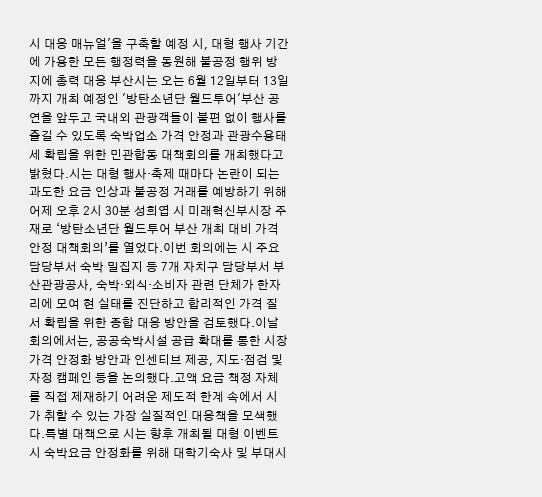시 대응 매뉴얼'을 구축할 예정 시, 대형 행사 기간에 가용한 모든 행정력을 동원해 불공정 행위 방지에 총력 대응 부산시는 오는 6월 12일부터 13일까지 개최 예정인 '방탄소년단 월드투어'부산 공연을 앞두고 국내외 관광객들이 불편 없이 행사를 즐길 수 있도록 숙박업소 가격 안정과 관광수용태세 확립을 위한 민관합동 대책회의를 개최했다고 밝혔다.시는 대형 행사·축제 때마다 논란이 되는 과도한 요금 인상과 불공정 거래를 예방하기 위해 어제 오후 2시 30분 성희엽 시 미래혁신부시장 주재로 ‘방탄소년단 월드투어 부산 개최 대비 가격안정 대책회의’를 열었다.이번 회의에는 시 주요 담당부서 숙박 밀집지 등 7개 자치구 담당부서 부산관광공사, 숙박·외식·소비자 관련 단체가 한자리에 모여 현 실태를 진단하고 합리적인 가격 질서 확립을 위한 종합 대응 방안을 검토했다.이날 회의에서는, 공공숙박시설 공급 확대를 통한 시장 가격 안정화 방안과 인센티브 제공, 지도·점검 및 자정 캠페인 등을 논의했다.고액 요금 책정 자체를 직접 제재하기 어려운 제도적 한계 속에서 시가 취할 수 있는 가장 실질적인 대응책을 모색했다.특별 대책으로 시는 향후 개최될 대형 이벤트 시 숙박요금 안정화를 위해 대학기숙사 및 부대시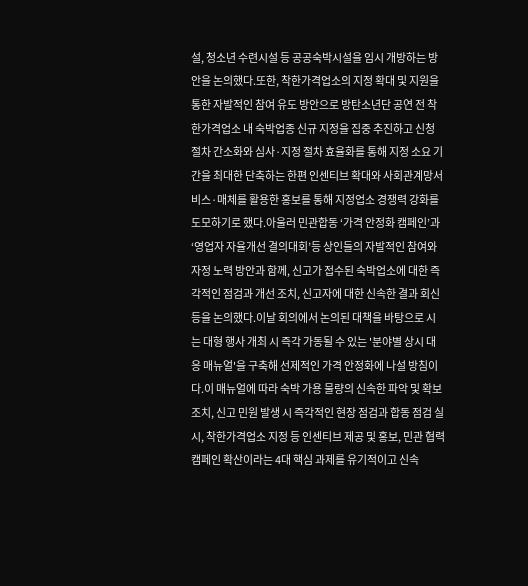설, 청소년 수련시설 등 공공숙박시설을 임시 개방하는 방안을 논의했다.또한, 착한가격업소의 지정 확대 및 지원을 통한 자발적인 참여 유도 방안으로 방탄소년단 공연 전 착한가격업소 내 숙박업종 신규 지정을 집중 추진하고 신청 절차 간소화와 심사·지정 절차 효율화를 통해 지정 소요 기간을 최대한 단축하는 한편 인센티브 확대와 사회관계망서비스·매체를 활용한 홍보를 통해 지정업소 경쟁력 강화를 도모하기로 했다.아울러 민관합동 ‘가격 안정화 캠페인’과 ‘영업자 자율개선 결의대회’등 상인들의 자발적인 참여와 자정 노력 방안과 함께, 신고가 접수된 숙박업소에 대한 즉각적인 점검과 개선 조치, 신고자에 대한 신속한 결과 회신 등을 논의했다.이날 회의에서 논의된 대책을 바탕으로 시는 대형 행사 개최 시 즉각 가동될 수 있는 '분야별 상시 대응 매뉴얼'을 구축해 선제적인 가격 안정화에 나설 방침이다.이 매뉴얼에 따라 숙박 가용 물량의 신속한 파악 및 확보 조치, 신고 민원 발생 시 즉각적인 현장 점검과 합동 점검 실시, 착한가격업소 지정 등 인센티브 제공 및 홍보, 민관 협력 캠페인 확산이라는 4대 핵심 과제를 유기적이고 신속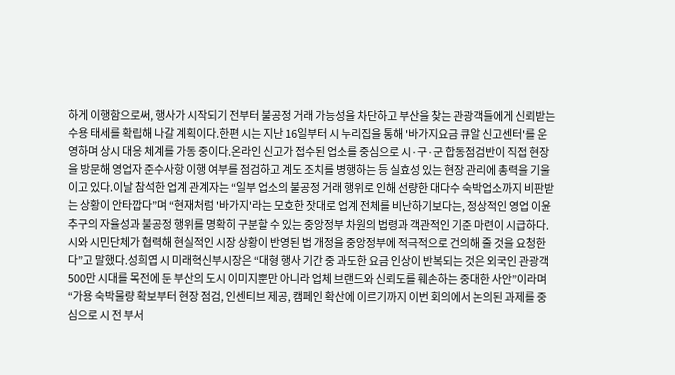하게 이행함으로써, 행사가 시작되기 전부터 불공정 거래 가능성을 차단하고 부산을 찾는 관광객들에게 신뢰받는 수용 태세를 확립해 나갈 계획이다.한편 시는 지난 16일부터 시 누리집을 통해 '바가지요금 큐알 신고센터'를 운영하며 상시 대응 체계를 가동 중이다.온라인 신고가 접수된 업소를 중심으로 시·구·군 합동점검반이 직접 현장을 방문해 영업자 준수사항 이행 여부를 점검하고 계도 조치를 병행하는 등 실효성 있는 현장 관리에 총력을 기울이고 있다.이날 참석한 업계 관계자는 “일부 업소의 불공정 거래 행위로 인해 선량한 대다수 숙박업소까지 비판받는 상황이 안타깝다”며 “현재처럼 '바가지'라는 모호한 잣대로 업계 전체를 비난하기보다는, 정상적인 영업 이윤 추구의 자율성과 불공정 행위를 명확히 구분할 수 있는 중앙정부 차원의 법령과 객관적인 기준 마련이 시급하다. 시와 시민단체가 협력해 현실적인 시장 상황이 반영된 법 개정을 중앙정부에 적극적으로 건의해 줄 것을 요청한다”고 말했다.성희엽 시 미래혁신부시장은 “대형 행사 기간 중 과도한 요금 인상이 반복되는 것은 외국인 관광객 500만 시대를 목전에 둔 부산의 도시 이미지뿐만 아니라 업체 브랜드와 신뢰도를 훼손하는 중대한 사안”이라며 “가용 숙박물량 확보부터 현장 점검, 인센티브 제공, 캠페인 확산에 이르기까지 이번 회의에서 논의된 과제를 중심으로 시 전 부서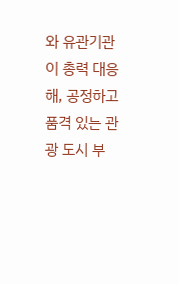와 유관기관이 총력 대응해, 공정하고 품격 있는 관광 도시 부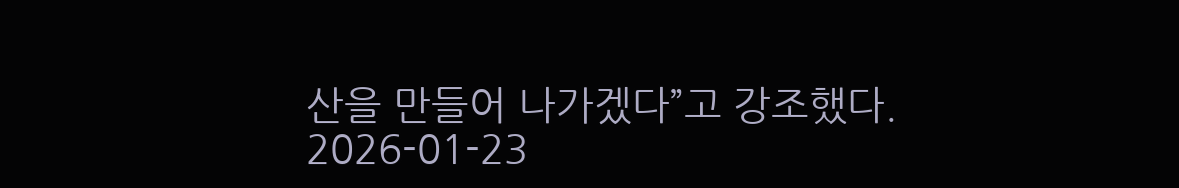산을 만들어 나가겠다”고 강조했다.
2026-01-23